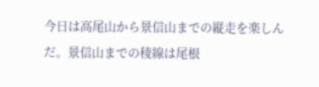今日は高尾山から景信山までの縦走を楽しんだ。景信山までの稜線は尾根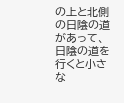の上と北側の日陰の道があって、日陰の道を行くと小さな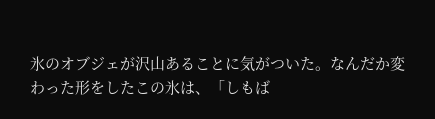氷のオブジェが沢山あることに気がついた。なんだか変わった形をしたこの氷は、「しもば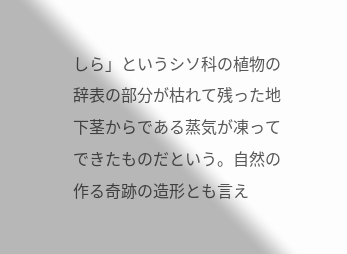しら」というシソ科の植物の辞表の部分が枯れて残った地下茎からである蒸気が凍ってできたものだという。自然の作る奇跡の造形とも言え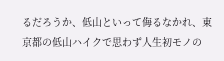るだろうか、低山といって侮るなかれ、東京都の低山ハイクで思わず人生初モノの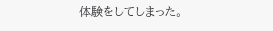体験をしてしまった。